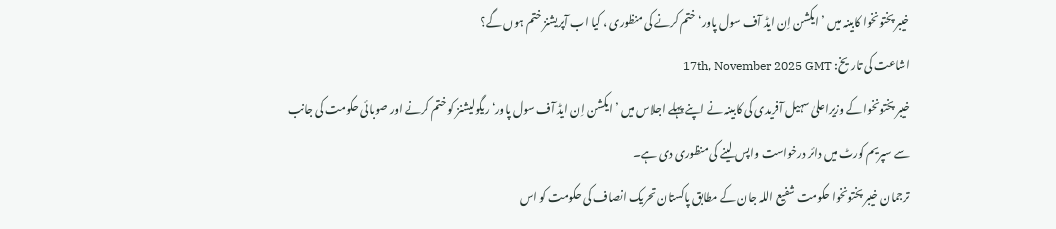خیبر پختونخوا کابینہ میں ’ایکشن اِن ایڈ آف سول پاور‘ ختم کرنے کی منظوری ، کیا اب آپریشنز ختم ہوں گے؟
اشاعت کی تاریخ: 17th, November 2025 GMT
خیبر پختونخوا کے وزیراعلیٰ سہیل آفریدی کی کابینہ نے اپنے پہلے اجلاس میں ’ایکشن اِن ایڈ آف سول پاور‘ ریگولیشنز کو ختم کرنے اور صوبائی حکومت کی جانب سے سپریم کورٹ میں دائر درخواست واپس لینے کی منظوری دی ہے۔
ترجمان خیبر پختونخوا حکومت شفیع اللہ جان کے مطابق پاکستان تحریک انصاف کی حکومت کو اس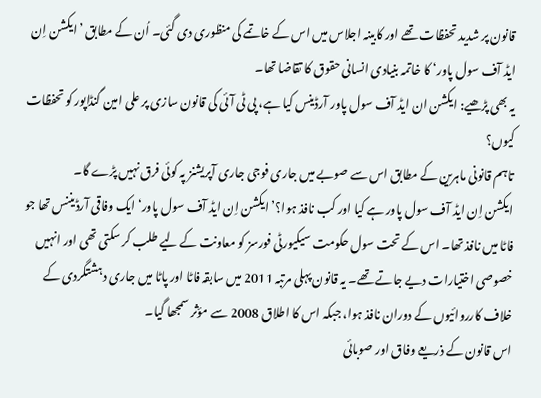قانون پر شدید تحفظات تھے اور کابینہ اجلاس میں اس کے خاتمے کی منظوری دی گئی۔ اُن کے مطابق ’ایکشن اِن ایڈ آف سول پاور‘ کا خاتمہ بنیادی انسانی حقوق کا تقاضا تھا۔
یہ بھی پڑھیے: ایکشن ان ایڈ آف سول پاور آرڈینس کیا ہے، پی ٹی آئی کی قانون سازی پر علی امین گنڈاپور کو تحفظات کیوں؟
تاہم قانونی ماہرین کے مطابق اس سے صوبے میں جاری فوجی جاری آپریشنز پہ کوئی فرق نہیں پڑے گا۔
ایکشن اِن ایڈ آف سول پاور ہے کیا اور کب نافذ ہوا؟’ایکشن اِن ایڈ آف سول پاور‘ ایک وفاقی آرڈیننس تھا جو فاٹا میں نافذ تھا۔ اس کے تحت سول حکومت سیکیورٹی فورسز کو معاونت کے لیے طلب کر سکتی تھی اور انہیں خصوصی اختیارات دیے جاتے تھے۔ یہ قانون پہلی مرتبہ 2011 میں سابقہ فاٹا اور پاٹا میں جاری دہشتگردی کے خلاف کارروائیوں کے دوران نافذ ہوا، جبکہ اس کا اطلاق 2008 سے مؤثر سمجھا گیا۔
اس قانون کے ذریعے وفاق اور صوبائی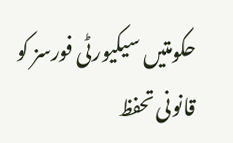حکومتیں سیکیورٹی فورسز کو قانونی تحفظ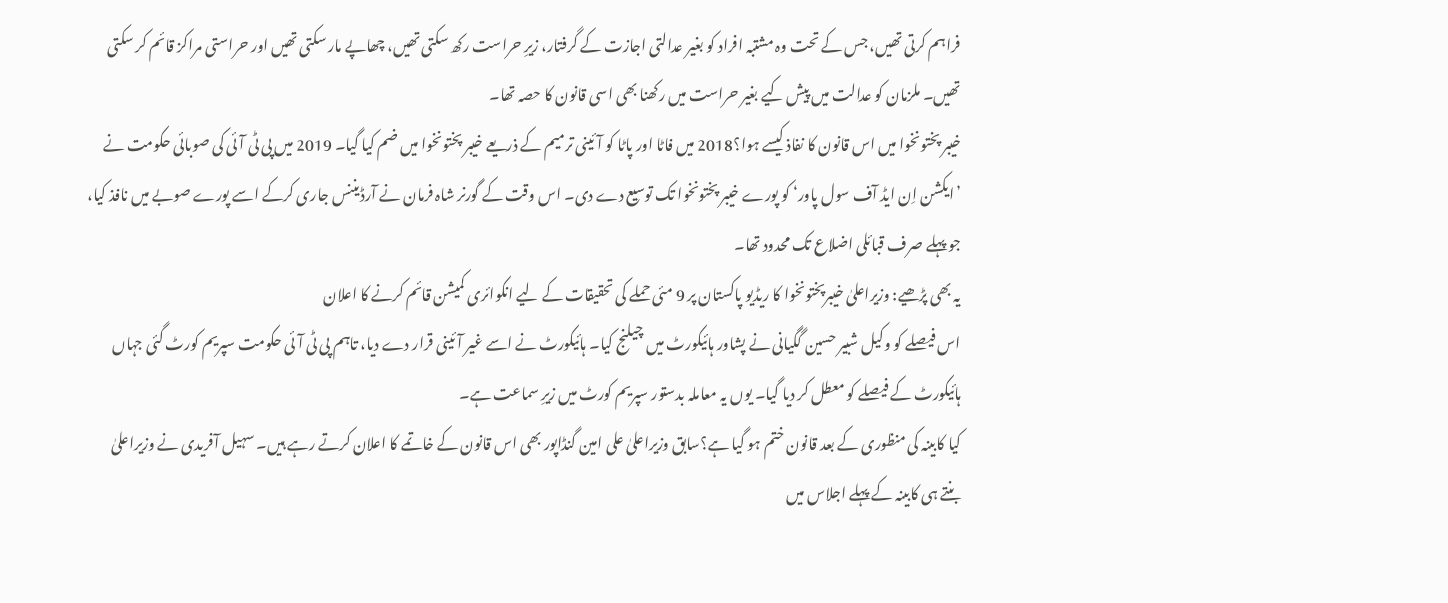فراہم کرتی تھیں، جس کے تحت وہ مشتبہ افراد کو بغیر عدالتی اجازت کے گرفتار، زیرِ حراست رکھ سکتی تھیں، چھاپے مار سکتی تھیں اور حراستی مراکز قائم کر سکتی تھیں۔ ملزمان کو عدالت میں پیش کیے بغیر حراست میں رکھنا بھی اسی قانون کا حصہ تھا۔
خیبر پختونخوا میں اس قانون کا نفاذ کیسے ہوا؟2018 میں فاٹا اور پاٹا کو آئینی ترمیم کے ذریعے خیبر پختونخوا میں ضم کیا گیا۔ 2019 میں پی ٹی آئی کی صوبائی حکومت نے ’ایکشن اِن ایڈ آف سول پاور‘ کو پورے خیبر پختونخوا تک توسیع دے دی۔ اس وقت کے گورنر شاہ فرمان نے آرڈیننس جاری کرکے اسے پورے صوبے میں نافذ کیا، جو پہلے صرف قبائلی اضلاع تک محدود تھا۔
یہ بھی پڑھیے: وزیراعلیٰ خیبرپختونخوا کا ریڈیو پاکستان پر 9 مئی حملے کی تحقیقات کے لیے انکوائری کمیشن قائم کرنے کا اعلان
اس فیصلے کو وکیل شبیر حسین گگیانی نے پشاور ہائیکورٹ میں چیلنج کیا۔ ہائیکورٹ نے اسے غیر آئینی قرار دے دیا، تاہم پی ٹی آئی حکومت سپریم کورٹ گئی جہاں ہائیکورٹ کے فیصلے کو معطل کر دیا گیا۔ یوں یہ معاملہ بدستور سپریم کورٹ میں زیرِ سماعت ہے۔
کیا کابینہ کی منظوری کے بعد قانون ختم ہو گیا ہے؟سابق وزیراعلیٰ علی امین گنڈاپور بھی اس قانون کے خاتمے کا اعلان کرتے رہے ہیں۔ سہیل آفریدی نے وزیراعلیٰ بنتے ہی کابینہ کے پہلے اجلاس میں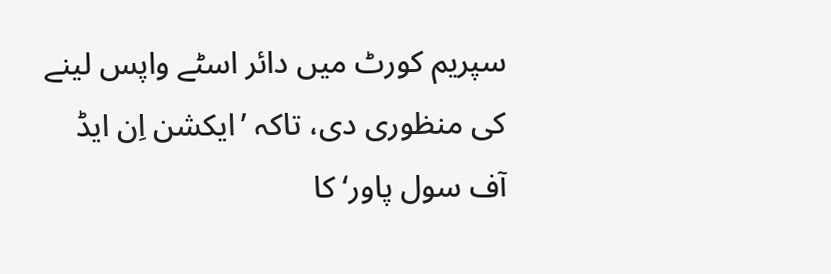سپریم کورٹ میں دائر اسٹے واپس لینے کی منظوری دی، تاکہ ’ایکشن اِن ایڈ آف سول پاور‘ کا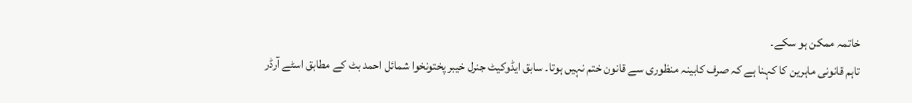خاتمہ ممکن ہو سکے۔
تاہم قانونی ماہرین کا کہنا ہے کہ صرف کابینہ منظوری سے قانون ختم نہیں ہوتا۔ سابق ایڈوکیٹ جنرل خیبر پختونخوا شمائل احمد بٹ کے مطابق اسٹے آرڈر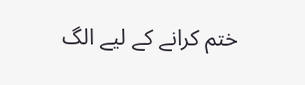ختم کرانے کے لیے الگ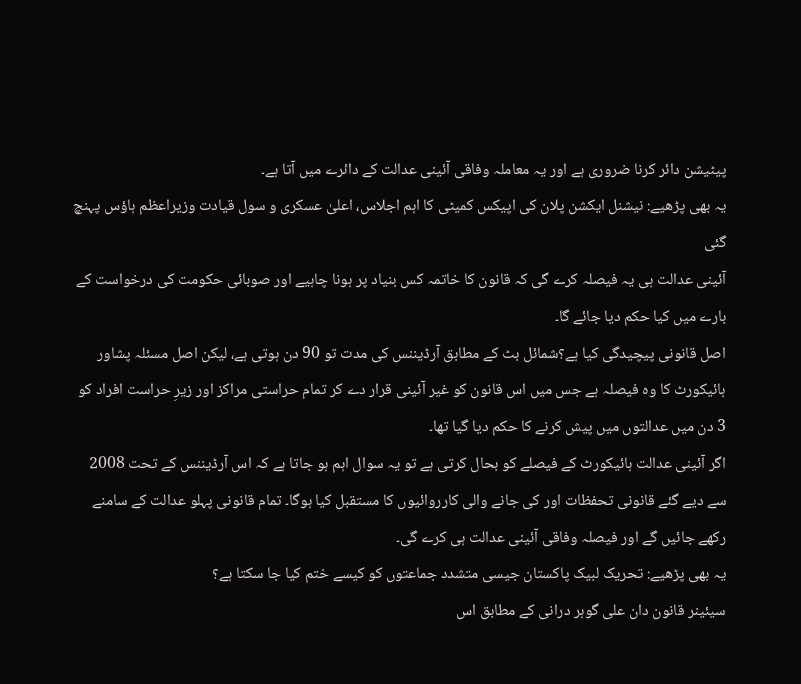پیٹیشن دائر کرنا ضروری ہے اور یہ معاملہ وفاقی آئینی عدالت کے دائرے میں آتا ہے۔
یہ بھی پڑھیے: نیشنل ایکشن پلان کی اپیکس کمیٹی کا اہم اجلاس، اعلیٰ عسکری و سول قیادت وزیراعظم ہاؤس پہنچ گئی
آئینی عدالت ہی یہ فیصلہ کرے گی کہ قانون کا خاتمہ کس بنیاد پر ہونا چاہیے اور صوبائی حکومت کی درخواست کے بارے میں کیا حکم دیا جائے گا۔
اصل قانونی پیچیدگی کیا ہے؟شمائل بٹ کے مطابق آرڈیننس کی مدت تو 90 دن ہوتی ہے، لیکن اصل مسئلہ پشاور ہائیکورٹ کا وہ فیصلہ ہے جس میں اس قانون کو غیر آئینی قرار دے کر تمام حراستی مراکز اور زیرِ حراست افراد کو 3 دن میں عدالتوں میں پیش کرنے کا حکم دیا گیا تھا۔
اگر آئینی عدالت ہائیکورٹ کے فیصلے کو بحال کرتی ہے تو یہ سوال اہم ہو جاتا ہے کہ اس آرڈیننس کے تحت 2008 سے دیے گئے قانونی تحفظات اور کی جانے والی کارروائیوں کا مستقبل کیا ہوگا۔ تمام قانونی پہلو عدالت کے سامنے رکھے جائیں گے اور فیصلہ وفاقی آئینی عدالت ہی کرے گی۔
یہ بھی پڑھیے: تحریک لبیک پاکستان جیسی متشدد جماعتوں کو کیسے ختم کیا جا سکتا ہے؟
سیئینر قانون دان علی گوہر درانی کے مطابق اس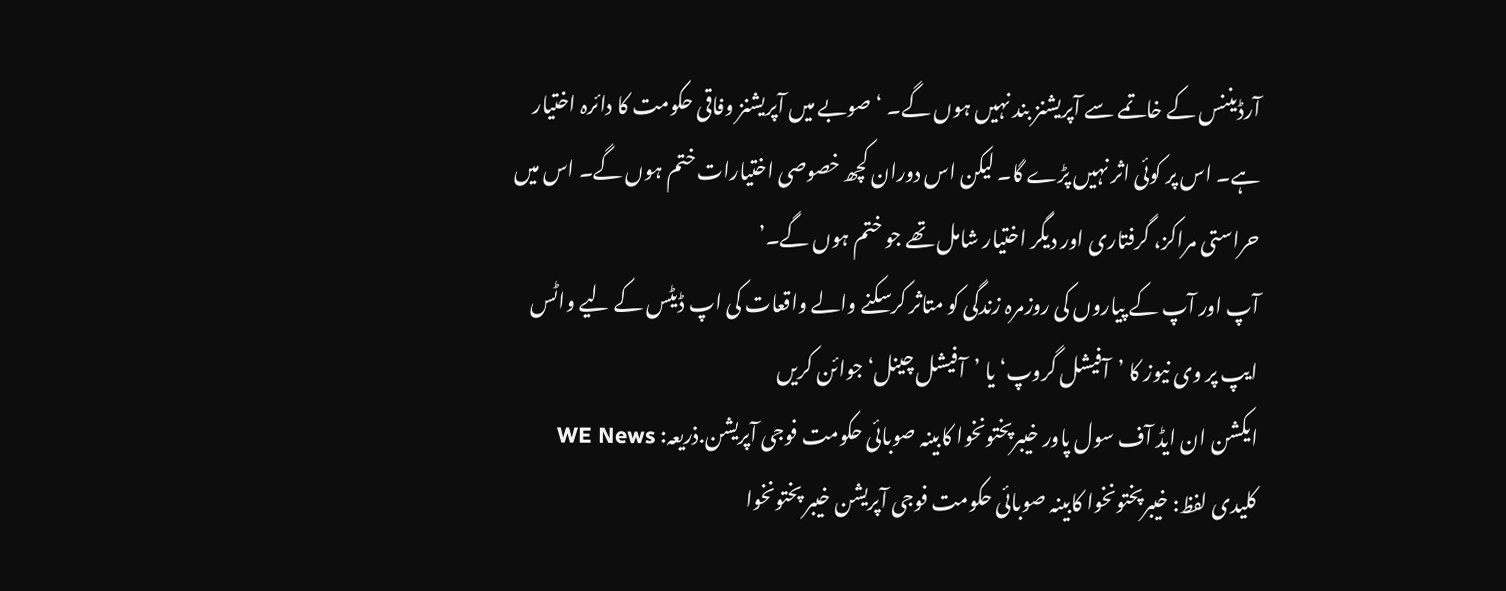آرڈیننس کے خاتمے سے آپریشنز بند نہیں ہوں گے۔ ‘صوبے میں آپریشنز وفاقی حکومت کا دائرہ اختیار ہے۔ اس پر کوئی اثر نہیں پڑے گا۔ لیکن اس دوران کچھ خصوصی اختیارات ختم ہوں گے۔ اس میں حراستی مراکز، گرفتاری اور دیگر اختیار شامل تھے جو ختم ہوں گے۔’
آپ اور آپ کے پیاروں کی روزمرہ زندگی کو متاثر کرسکنے والے واقعات کی اپ ڈیٹس کے لیے واٹس ایپ پر وی نیوز کا ’آفیشل گروپ‘ یا ’آفیشل چینل‘ جوائن کریں
ایکشن ان ایڈ آف سول پاور خیبرپختونخوا کابینہ صوبائی حکومت فوجی آپریشن.ذریعہ: WE News
کلیدی لفظ: خیبرپختونخوا کابینہ صوبائی حکومت فوجی آپریشن خیبر پختونخوا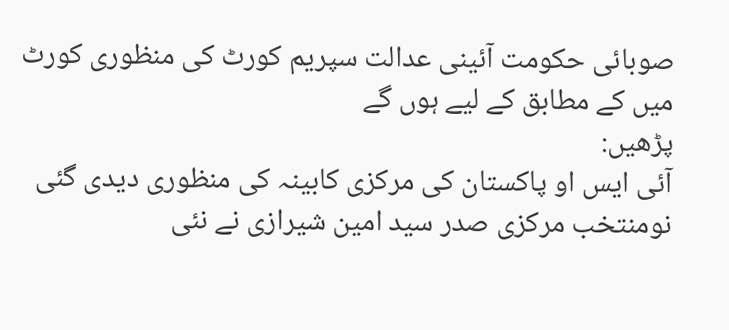صوبائی حکومت آئینی عدالت سپریم کورٹ کی منظوری کورٹ میں کے مطابق کے لیے ہوں گے
پڑھیں:
آئی ایس او پاکستان کی مرکزی کابینہ کی منظوری دیدی گئی
نومنتخب مرکزی صدر سید امین شیرازی نے نئی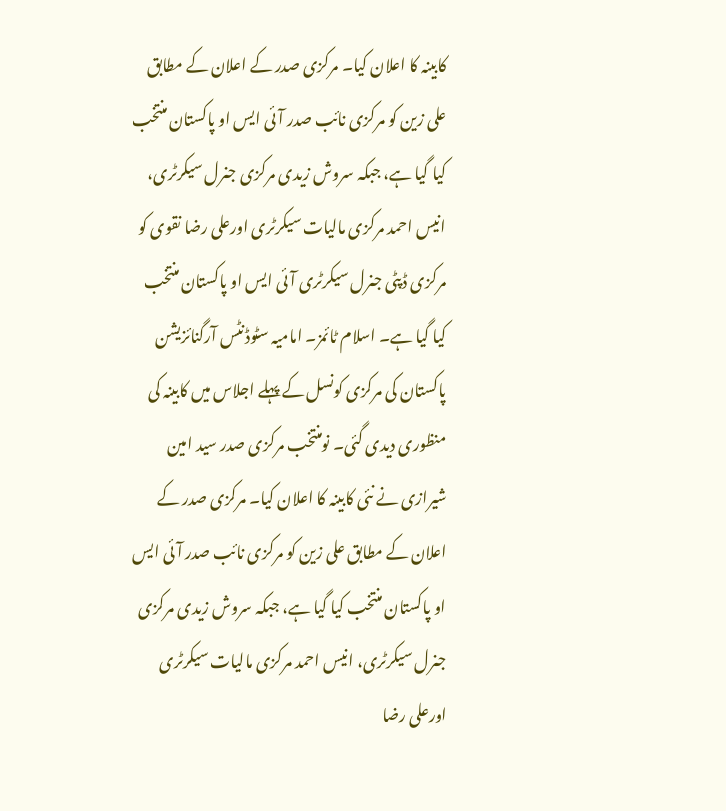کابینہ کا اعلان کیا۔ مرکزی صدر کے اعلان کے مطابق علی زین کو مرکزی نائب صدر آئی ایس او پاکستان منتخب کیا گیا ہے، جبکہ سروش زیدی مرکزی جنرل سیکرٹری، انیس احمد مرکزی مالیات سیکرٹری اورعلی رضا نقوی کو مرکزی ڈپٹی جنرل سیکرٹری آئی ایس او پاکستان منتخب کیا گیا ہے۔ اسلام ٹائمز۔ امامیہ سٹوڈنٹس آرگنائزیشن پاکستان کی مرکزی کونسل کے پہلے اجلاس میں کابینہ کی منظوری دیدی گئی۔ نومنتخب مرکزی صدر سید امین شیرازی نے نئی کابینہ کا اعلان کیا۔ مرکزی صدر کے اعلان کے مطابق علی زین کو مرکزی نائب صدر آئی ایس او پاکستان منتخب کیا گیا ہے، جبکہ سروش زیدی مرکزی جنرل سیکرٹری، انیس احمد مرکزی مالیات سیکرٹری اورعلی رضا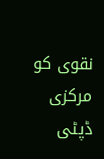نقوی کو مرکزی ڈپٹی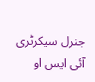جنرل سیکرٹری آئی ایس او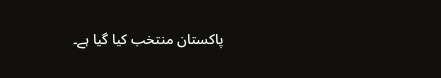پاکستان منتخب کیا گیا ہے۔